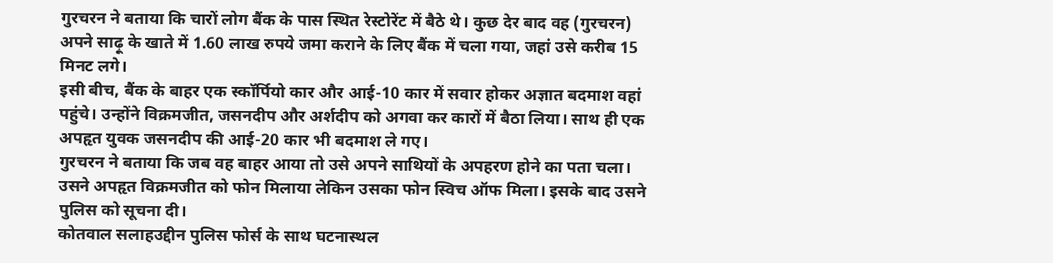गुरचरन ने बताया कि चारों लोग बैंक के पास स्थित रेस्टोरेंट में बैठे थे। कुछ देर बाद वह (गुरचरन) अपने साढ़ू के खाते में 1.60 लाख रुपये जमा कराने के लिए बैंक में चला गया, जहां उसे करीब 15 मिनट लगे।
इसी बीच, बैंक के बाहर एक स्कॉर्पियो कार और आई-10 कार में सवार होकर अज्ञात बदमाश वहां पहुंचे। उन्होंने विक्रमजीत, जसनदीप और अर्शदीप को अगवा कर कारों में बैठा लिया। साथ ही एक अपहृत युवक जसनदीप की आई-20 कार भी बदमाश ले गए।
गुरचरन ने बताया कि जब वह बाहर आया तो उसे अपने साथियों के अपहरण होने का पता चला। उसने अपहृत विक्रमजीत को फोन मिलाया लेकिन उसका फोन स्विच ऑफ मिला। इसके बाद उसने पुलिस को सूचना दी।
कोतवाल सलाहउद्दीन पुलिस फोर्स के साथ घटनास्थल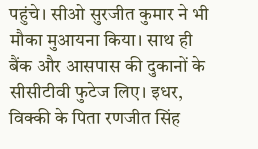पहुंचे। सीओ सुरजीत कुमार ने भी मौका मुआयना किया। साथ ही बैंक और आसपास की दुकानों के सीसीटीवी फुटेज लिए। इधर, विक्की के पिता रणजीत सिंह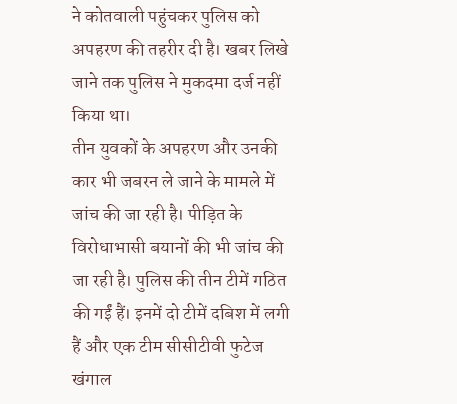ने कोतवाली पहुंचकर पुलिस को अपहरण की तहरीर दी है। खबर लिखे जाने तक पुलिस ने मुकदमा दर्ज नहीं किया था।
तीन युवकों के अपहरण और उनकी कार भी जबरन ले जाने के मामले में जांच की जा रही है। पीड़ित के विरोधाभासी बयानों की भी जांच की जा रही है। पुलिस की तीन टीमें गठित की गईं हैं। इनमें दो टीमें दबिश में लगी हैं और एक टीम सीसीटीवी फुटेज खंगाल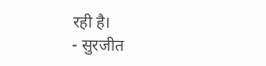रही है।
- सुरजीत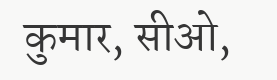कुमार, सीओ,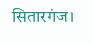सितारगंज।